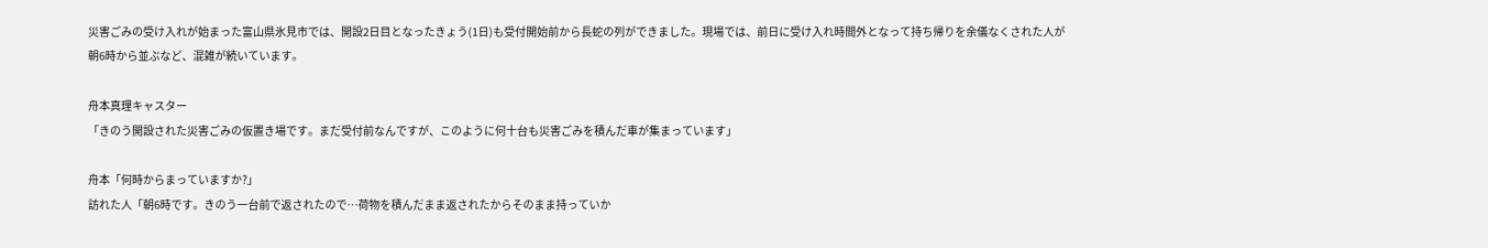災害ごみの受け入れが始まった富山県氷見市では、開設2日目となったきょう(1日)も受付開始前から長蛇の列ができました。現場では、前日に受け入れ時間外となって持ち帰りを余儀なくされた人が朝6時から並ぶなど、混雑が続いています。

舟本真理キャスター
「きのう開設された災害ごみの仮置き場です。まだ受付前なんですが、このように何十台も災害ごみを積んだ車が集まっています」

舟本「何時からまっていますか?」
訪れた人「朝6時です。きのう一台前で返されたので…荷物を積んだまま返されたからそのまま持っていか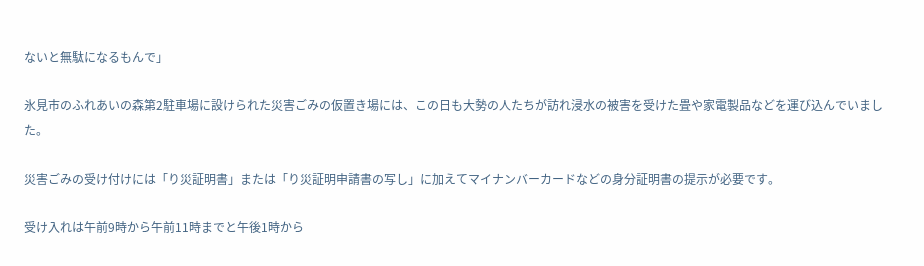ないと無駄になるもんで」

氷見市のふれあいの森第2駐車場に設けられた災害ごみの仮置き場には、この日も大勢の人たちが訪れ浸水の被害を受けた畳や家電製品などを運び込んでいました。

災害ごみの受け付けには「り災証明書」または「り災証明申請書の写し」に加えてマイナンバーカードなどの身分証明書の提示が必要です。

受け入れは午前9時から午前11時までと午後1時から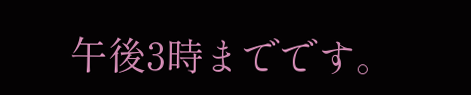午後3時までです。